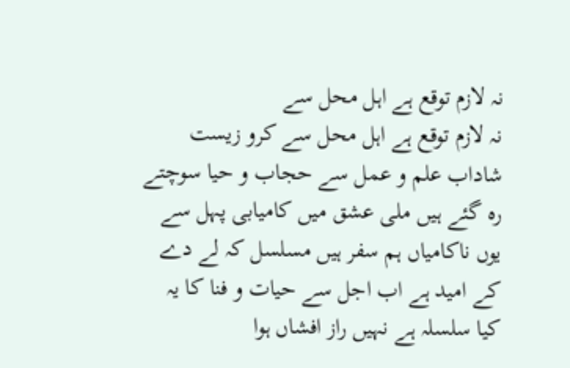نہ لازم توقع ہے اہل محل سے
نہ لازم توقع ہے اہل محل سے کرو زیست شاداب علم و عمل سے حجاب و حیا سوچتے رہ گئے ہیں ملی عشق میں کامیابی پہل سے یوں ناکامیاں ہم سفر ہیں مسلسل کہ لے دے کے امید ہے اب اجل سے حیات و فنا کا یہ کیا سلسلہ ہے نہیں راز افشاں ہوا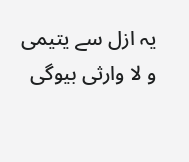یہ ازل سے یتیمی و لا وارثی بیوگی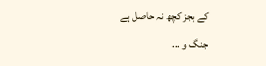کے بجز کچھ نہ حاصل ہے جنگ و ...